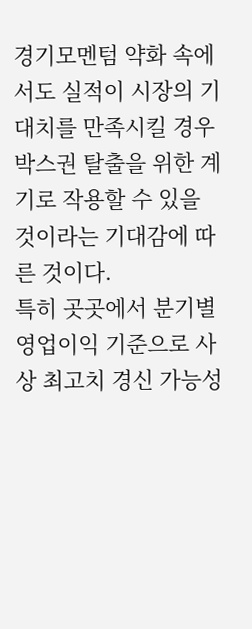경기모멘텀 약화 속에서도 실적이 시장의 기대치를 만족시킬 경우 박스권 탈출을 위한 계기로 작용할 수 있을 것이라는 기대감에 따른 것이다.
특히 곳곳에서 분기별 영업이익 기준으로 사상 최고치 경신 가능성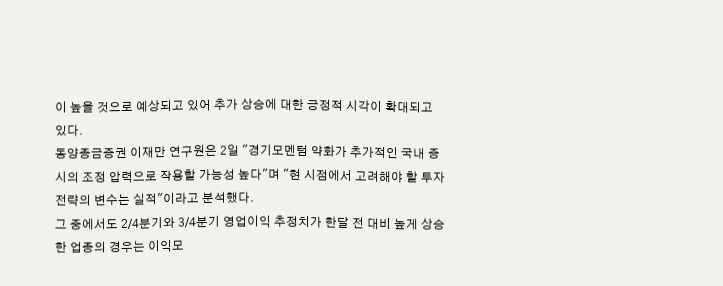이 높을 것으로 예상되고 있어 추가 상승에 대한 긍정적 시각이 확대되고 있다.
동양종금증권 이재만 연구원은 2일 "경기모멘텀 약화가 추가적인 국내 증시의 조정 압력으로 작용할 가능성 높다"며 "현 시점에서 고려해야 할 투자전략의 변수는 실적"이라고 분석했다.
그 중에서도 2/4분기와 3/4분기 영업이익 추정치가 한달 전 대비 높게 상승한 업종의 경우는 이익모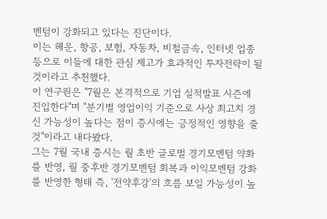멘텀이 강화되고 있다는 진단이다.
이는 해운, 항공, 보험, 자동차, 비철금속, 인터넷 업종 등으로 이들에 대한 관심 제고가 효과적인 투자전략이 될 것이라고 추천했다.
이 연구원은 "7월은 본격적으로 기업 실적발표 시즌에 진입한다"며 "분기별 영업이익 기준으로 사상 최고치 경신 가능성이 높다는 점이 증시에는 긍정적인 영향을 줄 것"이라고 내다봤다.
그는 7월 국내 증시는 월 초반 글로벌 경기모멘텀 약화를 반영, 월 중후반 경기모멘텀 회복과 이익모멘텀 강화를 반영한 형태 즉, '전약후강'의 흐름 보일 가능성이 높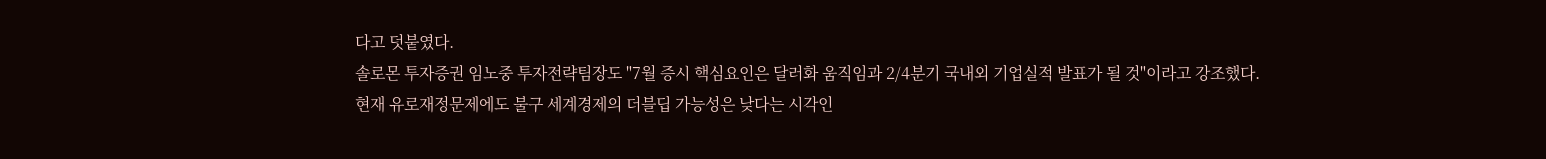다고 덧붙였다.
솔로몬 투자증권 임노중 투자전략팀장도 "7월 증시 핵심요인은 달러화 움직임과 2/4분기 국내외 기업실적 발표가 될 것"이라고 강조했다.
현재 유로재정문제에도 불구 세계경제의 더블딥 가능성은 낮다는 시각인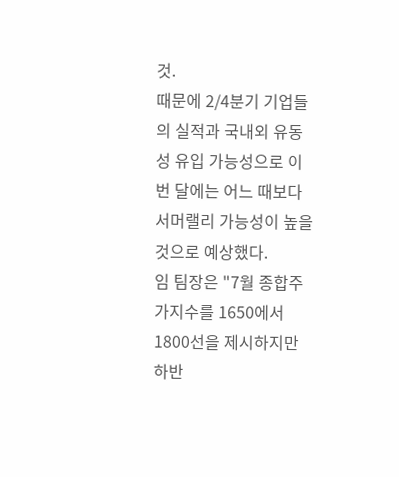것.
때문에 2/4분기 기업들의 실적과 국내외 유동성 유입 가능성으로 이번 달에는 어느 때보다 서머랠리 가능성이 높을 것으로 예상했다.
임 팀장은 "7월 종합주가지수를 1650에서 1800선을 제시하지만 하반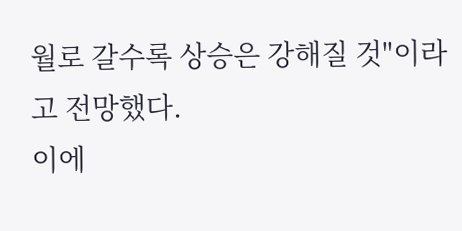월로 갈수록 상승은 강해질 것"이라고 전망했다.
이에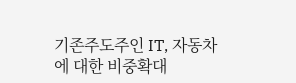기존주도주인 IT, 자동차에 대한 비중확대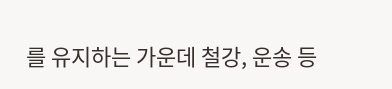를 유지하는 가운데 철강, 운송 등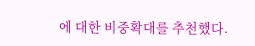에 대한 비중확대를 추천했다.